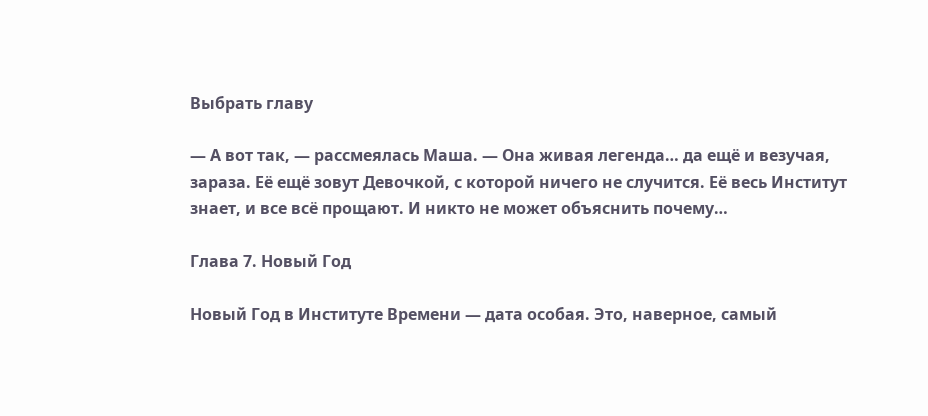Выбрать главу

— А вот так, — рассмеялась Маша. — Она живая легенда… да ещё и везучая, зараза. Её ещё зовут Девочкой, с которой ничего не случится. Её весь Институт знает, и все всё прощают. И никто не может объяснить почему…

Глава 7. Новый Год

Новый Год в Институте Времени — дата особая. Это, наверное, самый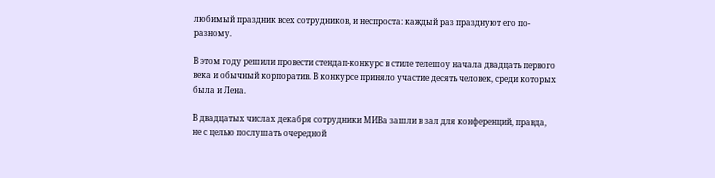любимый праздник всех сотрудников, и неспроста: каждый раз празднуют его по-разному.

В этом году решили провести стендап-конкурс в стиле телешоу начала двадцать первого века и обычный корпоратив. В конкурсе приняло участие десять человек, среди которых была и Лена.

В двадцатых числах декабря сотрудники МИВа зашли в зал для конференций, правда, не с целью послушать очередной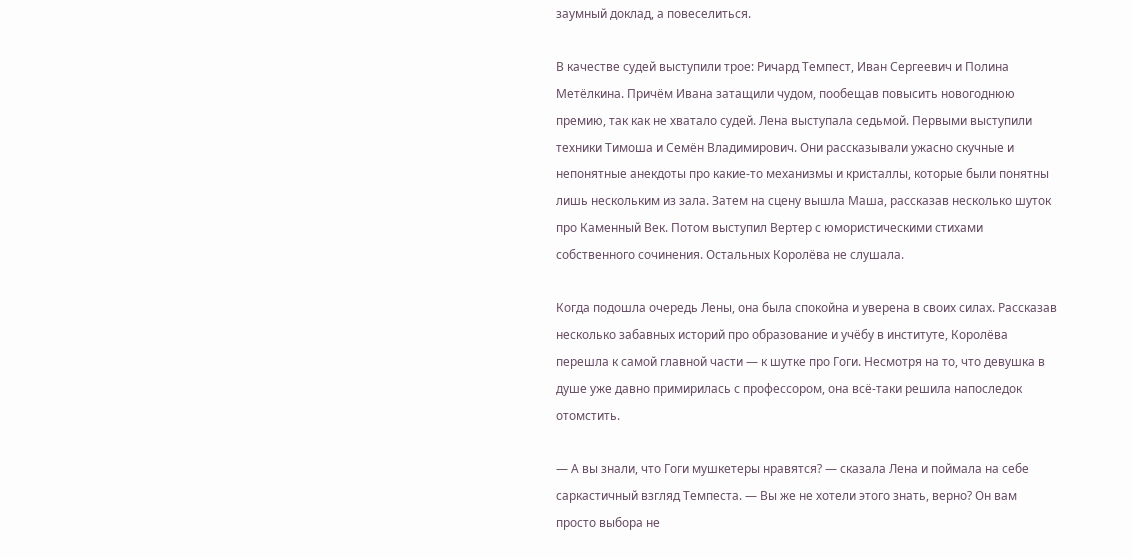заумный доклад, а повеселиться.

В качестве судей выступили трое: Ричард Темпест, Иван Сергеевич и Полина Метёлкина. Причём Ивана затащили чудом, пообещав повысить новогоднюю премию, так как не хватало судей. Лена выступала седьмой. Первыми выступили техники Тимоша и Семён Владимирович. Они рассказывали ужасно скучные и непонятные анекдоты про какие-то механизмы и кристаллы, которые были понятны лишь нескольким из зала. Затем на сцену вышла Маша, рассказав несколько шуток про Каменный Век. Потом выступил Вертер с юмористическими стихами собственного сочинения. Остальных Королёва не слушала.

Когда подошла очередь Лены, она была спокойна и уверена в своих силах. Рассказав несколько забавных историй про образование и учёбу в институте, Королёва перешла к самой главной части — к шутке про Гоги. Несмотря на то, что девушка в душе уже давно примирилась с профессором, она всё-таки решила напоследок отомстить.

— А вы знали, что Гоги мушкетеры нравятся? — сказала Лена и поймала на себе саркастичный взгляд Темпеста. — Вы же не хотели этого знать, верно? Он вам просто выбора не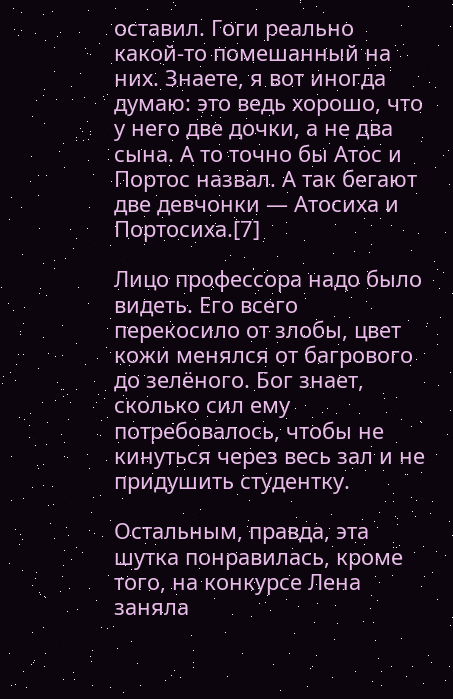оставил. Гоги реально какой-то помешанный на них. Знаете, я вот иногда думаю: это ведь хорошо, что у него две дочки, а не два сына. А то точно бы Атос и Портос назвал. А так бегают две девчонки — Атосиха и Портосиха.[7]

Лицо профессора надо было видеть. Его всего перекосило от злобы, цвет кожи менялся от багрового до зелёного. Бог знает, сколько сил ему потребовалось, чтобы не кинуться через весь зал и не придушить студентку.

Остальным, правда, эта шутка понравилась, кроме того, на конкурсе Лена заняла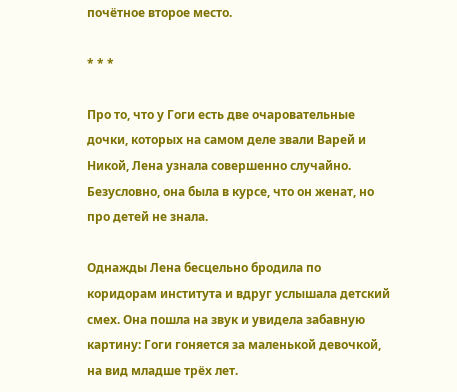почётное второе место.

* * *

Про то, что у Гоги есть две очаровательные дочки, которых на самом деле звали Варей и Никой, Лена узнала совершенно случайно. Безусловно, она была в курсе, что он женат, но про детей не знала.

Однажды Лена бесцельно бродила по коридорам института и вдруг услышала детский смех. Она пошла на звук и увидела забавную картину: Гоги гоняется за маленькой девочкой, на вид младше трёх лет.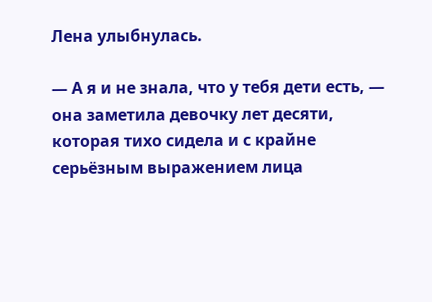Лена улыбнулась.

— А я и не знала, что у тебя дети есть, — она заметила девочку лет десяти, которая тихо сидела и с крайне серьёзным выражением лица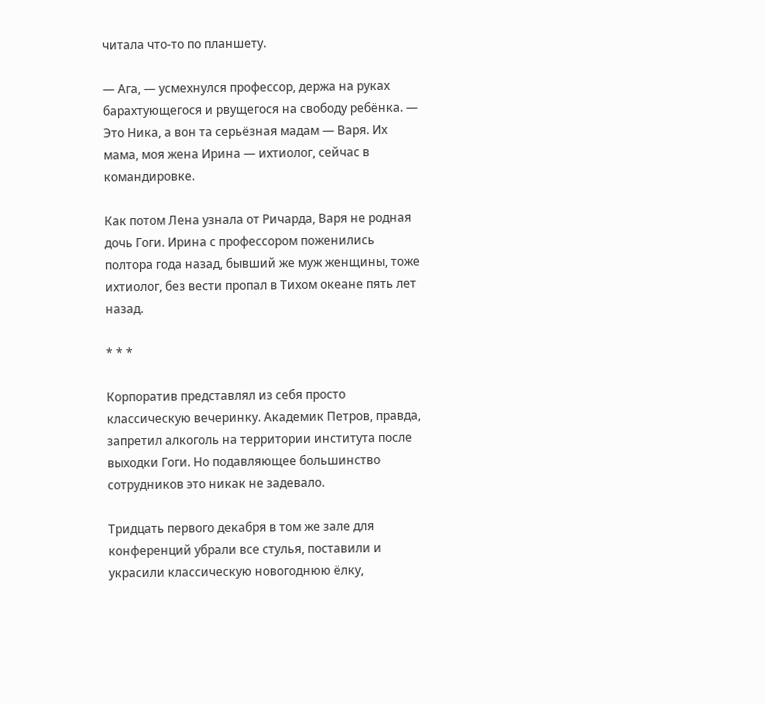читала что-то по планшету.

— Ага, — усмехнулся профессор, держа на руках барахтующегося и рвущегося на свободу ребёнка. — Это Ника, а вон та серьёзная мадам — Варя. Их мама, моя жена Ирина — ихтиолог, сейчас в командировке.

Как потом Лена узнала от Ричарда, Варя не родная дочь Гоги. Ирина с профессором поженились полтора года назад, бывший же муж женщины, тоже ихтиолог, без вести пропал в Тихом океане пять лет назад.

* * *

Корпоратив представлял из себя просто классическую вечеринку. Академик Петров, правда, запретил алкоголь на территории института после выходки Гоги. Но подавляющее большинство сотрудников это никак не задевало.

Тридцать первого декабря в том же зале для конференций убрали все стулья, поставили и украсили классическую новогоднюю ёлку,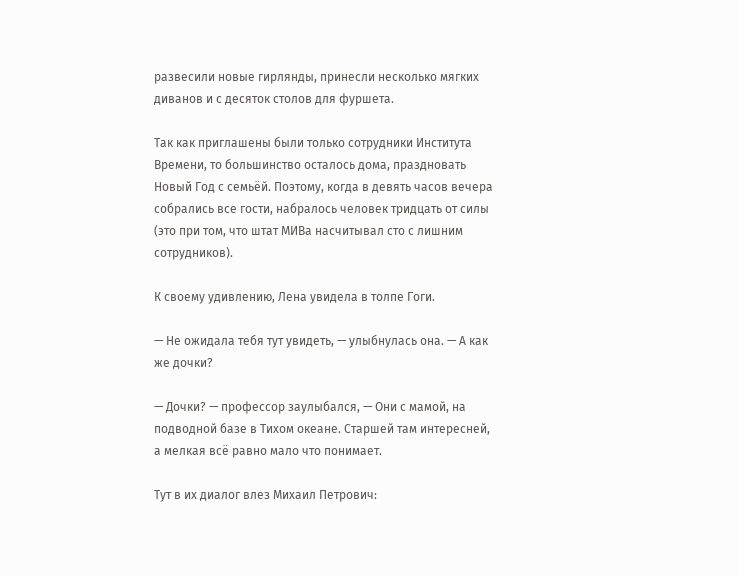развесили новые гирлянды, принесли несколько мягких диванов и с десяток столов для фуршета.

Так как приглашены были только сотрудники Института Времени, то большинство осталось дома, праздновать Новый Год с семьёй. Поэтому, когда в девять часов вечера собрались все гости, набралось человек тридцать от силы (это при том, что штат МИВа насчитывал сто с лишним сотрудников).

К своему удивлению, Лена увидела в толпе Гоги.

— Не ожидала тебя тут увидеть, — улыбнулась она. — А как же дочки?

— Дочки? — профессор заулыбался, — Они с мамой, на подводной базе в Тихом океане. Старшей там интересней, а мелкая всё равно мало что понимает.

Тут в их диалог влез Михаил Петрович: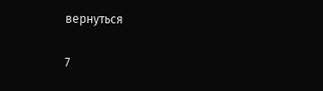вернуться

7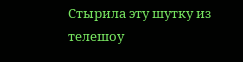Стырила эту шутку из телешоу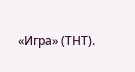«Игра» (ТНТ).